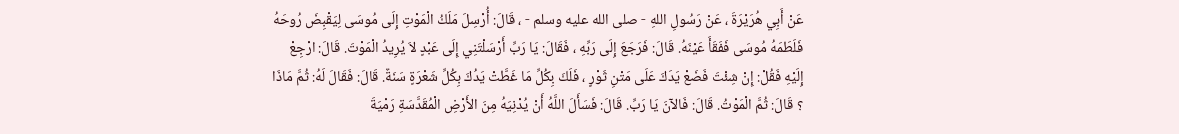عَنْ أَبِي هُرَيْرَةَ ، عَنْ رَسُولِ اللهِ - صلى الله عليه وسلم - ، قَالَ: أُرْسِلَ مَلَكُ الْمَوْتِ إِلَى مُوسَى لِيَقْبِضَ رُوحَهُ فَلَطَمَهُ مُوسَى فَفَقَأَ عَيْنَهُ. قَالَ: فَرَجَعَ إِلَى رَبِّهِ ، فَقَالَ: يَا رَبِّ أَرْسَلْتَنِي إِلَى عَبْدٍ لاَ يُرِيدُ الْمَوْتَ. قَالَ: ارْجِعْ إِلَيْهِ فَقُلْ: إِنْ شِئْتَ فَضَعْ يَدَكَ عَلَى مَتْنِ ثَوْرٍ ، فَلَكَ بِكُلِّ مَا غَطَّتْ يَدُكَ بِكُلِّ شَعْرَةٍ سَنَةٌ. قَالَ: فَقَالَ لَهُ: ثُمَّ مَاذَا ؟ قَالَ: ثُمَّ الْمَوْتُ. قَالَ: فَالآنَ يَا رَبِّ. قَالَ: فَسَأَلَ اللَّهُ أَنْ يُدْنِيَهُ مِنَ الأَرْضِ الْمُقَدَّسَةِ رَمْيَةَ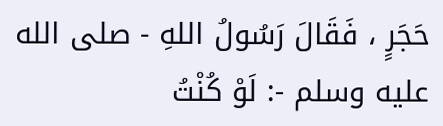حَجَرٍ ، فَقَالَ رَسُولُ اللهِ - صلى الله عليه وسلم -: لَوْ كُنْتُ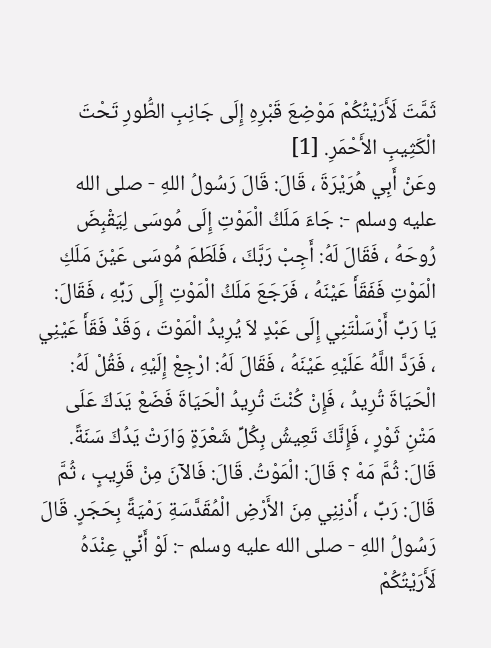ثَمَّتَ لَأَرَيْتُكُمْ مَوْضِعَ قَبْرِهِ إِلَى جَانِبِ الطُّورِ تَحْتَ الْكَثِيبِ الأَحْمَرِ. [1]
وعَنْ أَبِي هُرَيْرَةَ ، قَالَ: قَالَ رَسُولُ اللهِ - صلى الله عليه وسلم -: جَاءَ مَلَكُ الْمَوْتِ إِلَى مُوسَى لِيَقْبِضَ رُوحَهُ ، فَقَالَ لَهُ: أَجِبْ رَبَّكَ ، فَلَطَمَ مُوسَى عَيْنَ مَلَكِ الْمَوْتِ فَفَقَأَ عَيْنَهُ ، فَرَجَعَ مَلَكُ الْمَوْتِ إِلَى رَبِّهِ ، فَقَالَ: يَا رَبِّ أَرْسَلْتَنِي إِلَى عَبْدٍ لاَ يُرِيدُ الْمَوْتَ ، وَقَدْ فَقَأَ عَيْنِي ، فَرَدَّ اللَّهُ عَلَيْهِ عَيْنَهُ ، فَقَالَ لَهُ: ارْجِعْ إِلَيْهِ ، فَقُلْ لَهُ: الْحَيَاةَ تُرِيدُ ، فَإِنْ كُنْتَ تُرِيدُ الْحَيَاةَ فَضَعْ يَدَكَ عَلَى مَتْنِ ثَوْرٍ ، فَإِنَّكَ تَعِيشُ بِكُلِّ شَعْرَةٍ وَارَتْ يَدُكَ سَنَةً. قَالَ: ثُمَّ مَهْ ؟ قَالَ: الْمَوْتُ. قَالَ: فَالآنَ مِنْ قَرِيبٍ ، ثُمَّ قَالَ: رَبِّ ، أَدْنِنِي مِنَ الأَرْضِ الْمُقَدَّسَةِ رَمْيَةً بِحَجَرٍ. قَالَ رَسُولُ اللهِ - صلى الله عليه وسلم -: لَوْ أَنِّي عِنْدَهُ لَأَرَيْتُكُمْ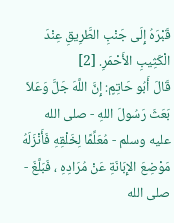قَبْرَهُ إِلَى جَنْبِ الطَّرِيقِ عِنْدَ الْكَثِيبِ الأَحْمَرِ. [2]
قَالَ أَبُو حَاتِمٍ: إِنَّ اللَّهَ جَلَّ وَعَلاَ بَعَثَ رَسُولَ اللهِ - صلى الله عليه وسلم - مُعَلِّمًا لِخَلْقِهِ فَأَنْزَلَهُ مَوْضِعَ الإِبَانَةِ عَنْ مُرَادِهِ ، فَبَلَّغَ - صلى الله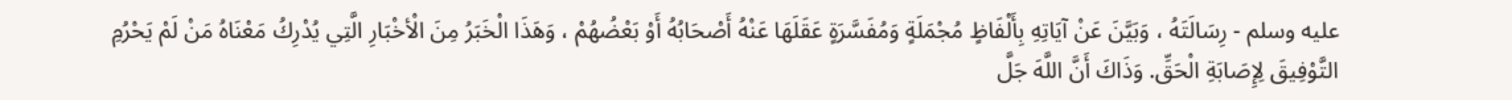عليه وسلم - رِسَالَتَهُ ، وَبَيَّنَ عَنْ آيَاتِهِ بِأَلْفَاظٍ مُجْمَلَةٍ وَمُفَسَّرَةٍ عَقَلَهَا عَنْهُ أَصْحَابُهُ أَوْ بَعْضُهُمْ ، وَهَذَا الْخَبَرُ مِنَ الْأخْبَارِ الَّتِي يُدْرِكُ مَعْنَاهُ مَنْ لَمْ يَحْرُمِ التَّوْفِيقَ لِإِصَابَةِ الْحَقِّ. وَذَاكَ أَنَّ اللَّهَ جَلَّ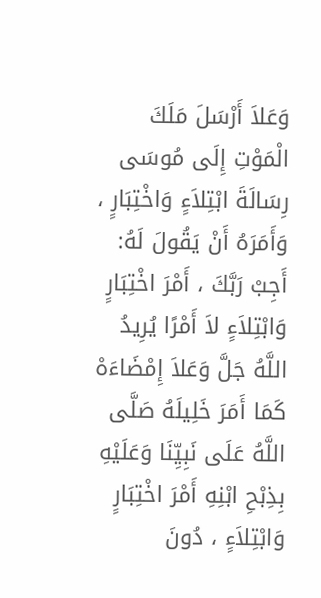وَعَلاَ أَرْسَلَ مَلَكَ الْمَوْتِ إِلَى مُوسَى رِسَالَةَ ابْتِلاَءٍ وَاخْتِبَارٍ ، وَأَمَرَهُ أَنْ يَقُولَ لَهُ: أَجِبْ رَبَّكَ ، أَمْرَ اخْتِبَارٍ وَابْتِلاَءٍ لاَ أَمْرًا يُرِيدُ اللَّهُ جَلَّ وَعَلاَ إِمْضَاءَهْ كَمَا أَمَرَ خَلِيلَهُ صَلَّى اللَّهُ عَلَى نَبِيِّنَا وَعَلَيْهِ بِذِبْحِ ابْنِهِ أَمْرَ اخْتِبَارٍ وَابْتِلاَءٍ ، دُونَ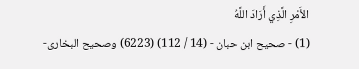الأَمْرِ الَّذِي أَرَادَ اللَّهُ
(1) - صحيح ابن حبان - (14 / 112) (6223) وصحيح البخارى-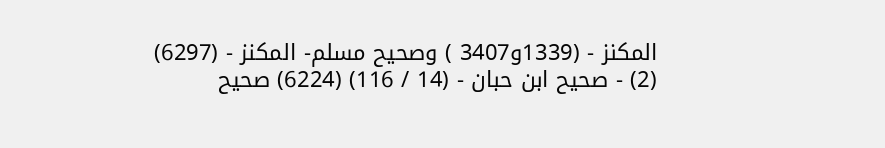المكنز - (1339و3407 ) وصحيح مسلم- المكنز - (6297)
(2) - صحيح ابن حبان - (14 / 116) (6224) صحيح